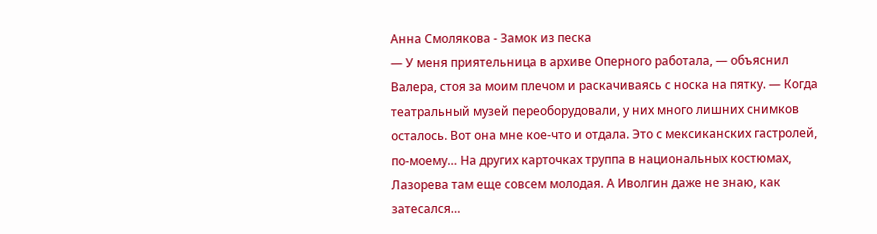Анна Смолякова - Замок из песка
— У меня приятельница в архиве Оперного работала, — объяснил Валера, стоя за моим плечом и раскачиваясь с носка на пятку. — Когда театральный музей переоборудовали, у них много лишних снимков осталось. Вот она мне кое-что и отдала. Это с мексиканских гастролей, по-моему… На других карточках труппа в национальных костюмах, Лазорева там еще совсем молодая. А Иволгин даже не знаю, как затесался…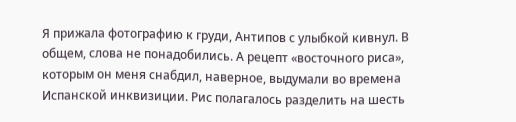Я прижала фотографию к груди, Антипов с улыбкой кивнул. В общем, слова не понадобились. А рецепт «восточного риса», которым он меня снабдил, наверное, выдумали во времена Испанской инквизиции. Рис полагалось разделить на шесть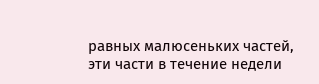равных малюсеньких частей, эти части в течение недели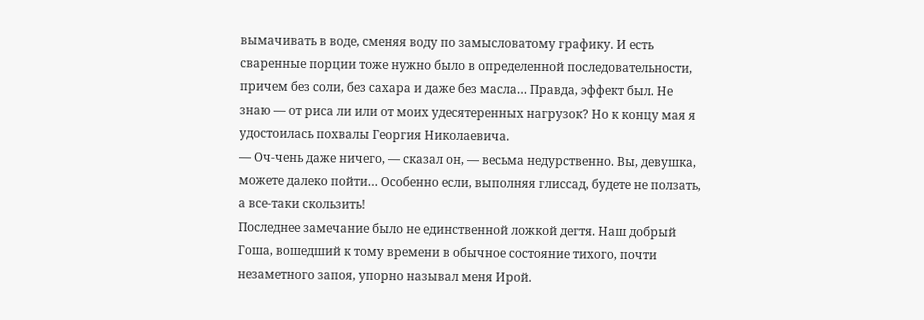вымачивать в воде, сменяя воду по замысловатому графику. И есть сваренные порции тоже нужно было в определенной последовательности, причем без соли, без сахара и даже без масла… Правда, эффект был. Не знаю — от риса ли или от моих удесятеренных нагрузок? Но к концу мая я удостоилась похвалы Георгия Николаевича.
— Оч-чень даже ничего, — сказал он, — весьма недурственно. Вы, девушка, можете далеко пойти… Особенно если, выполняя глиссад, будете не ползать, а все-таки скользить!
Последнее замечание было не единственной ложкой дегтя. Наш добрый Гоша, вошедший к тому времени в обычное состояние тихого, почти незаметного запоя, упорно называл меня Ирой.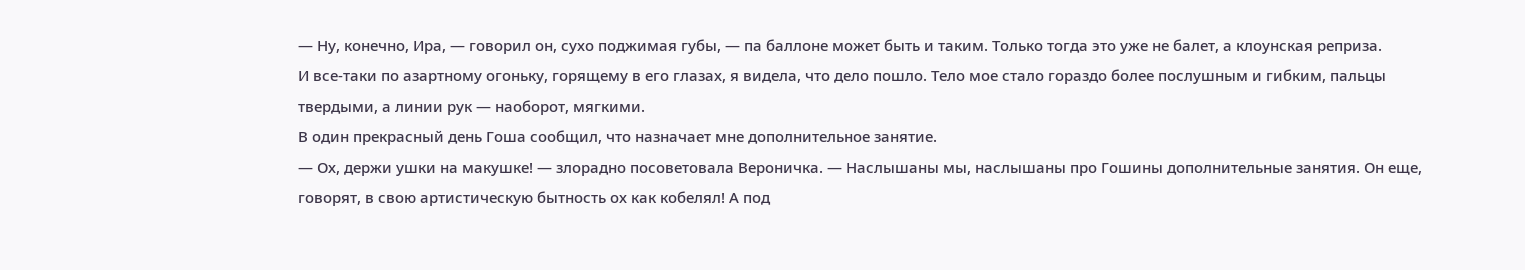— Ну, конечно, Ира, — говорил он, сухо поджимая губы, — па баллоне может быть и таким. Только тогда это уже не балет, а клоунская реприза.
И все-таки по азартному огоньку, горящему в его глазах, я видела, что дело пошло. Тело мое стало гораздо более послушным и гибким, пальцы твердыми, а линии рук — наоборот, мягкими.
В один прекрасный день Гоша сообщил, что назначает мне дополнительное занятие.
— Ох, держи ушки на макушке! — злорадно посоветовала Вероничка. — Наслышаны мы, наслышаны про Гошины дополнительные занятия. Он еще, говорят, в свою артистическую бытность ох как кобелял! А под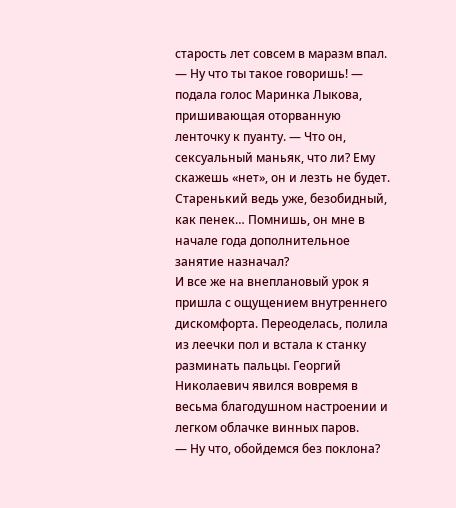старость лет совсем в маразм впал.
— Ну что ты такое говоришь! — подала голос Маринка Лыкова, пришивающая оторванную ленточку к пуанту. — Что он, сексуальный маньяк, что ли? Ему скажешь «нет», он и лезть не будет. Старенький ведь уже, безобидный, как пенек… Помнишь, он мне в начале года дополнительное занятие назначал?
И все же на внеплановый урок я пришла с ощущением внутреннего дискомфорта. Переоделась, полила из леечки пол и встала к станку разминать пальцы. Георгий Николаевич явился вовремя в весьма благодушном настроении и легком облачке винных паров.
— Ну что, обойдемся без поклона?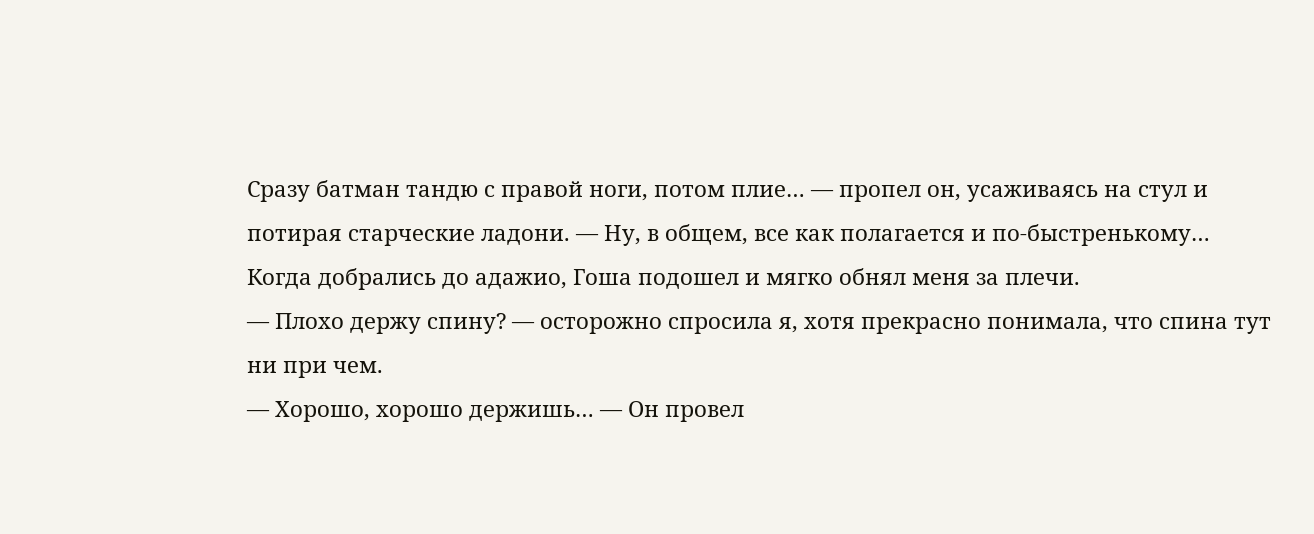Сразу батман тандю с правой ноги, потом плие… — пропел он, усаживаясь на стул и потирая старческие ладони. — Ну, в общем, все как полагается и по-быстренькому…
Когда добрались до адажио, Гоша подошел и мягко обнял меня за плечи.
— Плохо держу спину? — осторожно спросила я, хотя прекрасно понимала, что спина тут ни при чем.
— Хорошо, хорошо держишь… — Он провел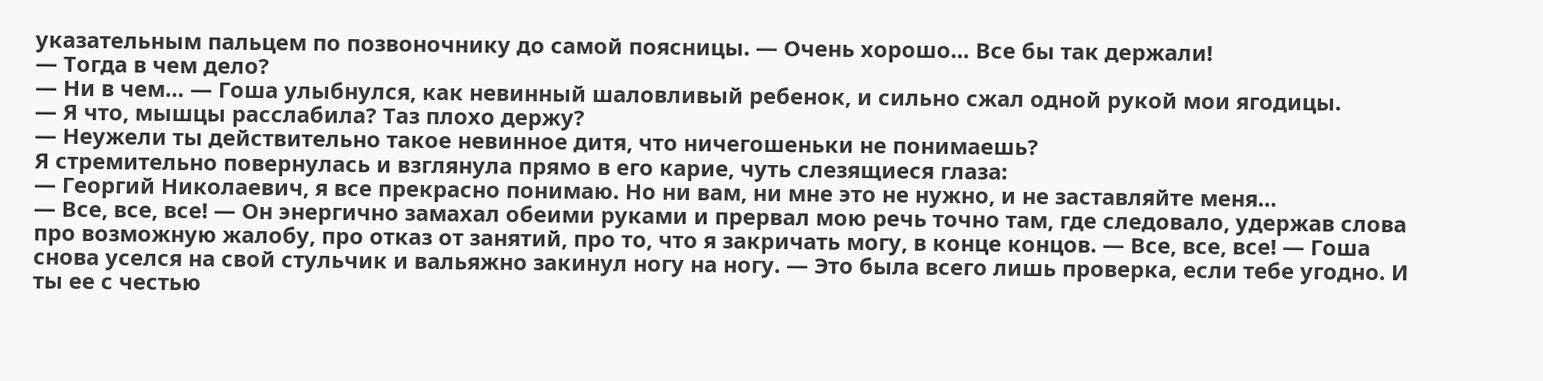указательным пальцем по позвоночнику до самой поясницы. — Очень хорошо… Все бы так держали!
— Тогда в чем дело?
— Ни в чем… — Гоша улыбнулся, как невинный шаловливый ребенок, и сильно сжал одной рукой мои ягодицы.
— Я что, мышцы расслабила? Таз плохо держу?
— Неужели ты действительно такое невинное дитя, что ничегошеньки не понимаешь?
Я стремительно повернулась и взглянула прямо в его карие, чуть слезящиеся глаза:
— Георгий Николаевич, я все прекрасно понимаю. Но ни вам, ни мне это не нужно, и не заставляйте меня…
— Все, все, все! — Он энергично замахал обеими руками и прервал мою речь точно там, где следовало, удержав слова про возможную жалобу, про отказ от занятий, про то, что я закричать могу, в конце концов. — Все, все, все! — Гоша снова уселся на свой стульчик и вальяжно закинул ногу на ногу. — Это была всего лишь проверка, если тебе угодно. И ты ее с честью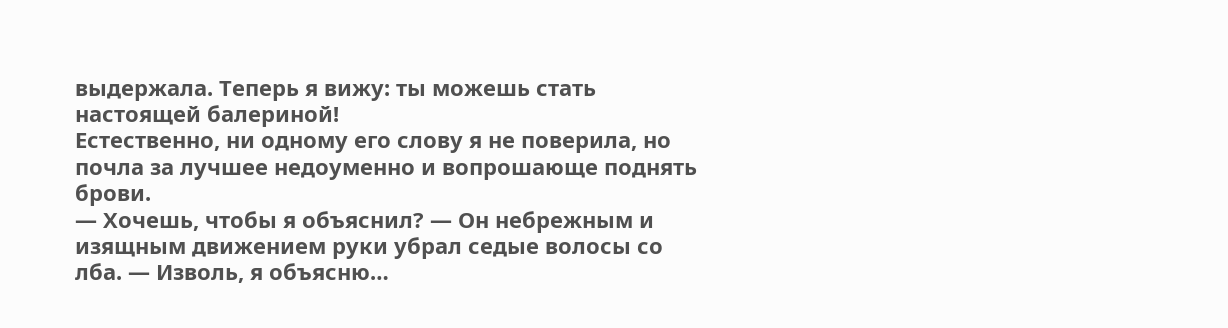выдержала. Теперь я вижу: ты можешь стать настоящей балериной!
Естественно, ни одному его слову я не поверила, но почла за лучшее недоуменно и вопрошающе поднять брови.
— Хочешь, чтобы я объяснил? — Он небрежным и изящным движением руки убрал седые волосы со лба. — Изволь, я объясню…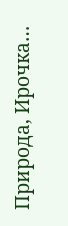Природа, Ирочка…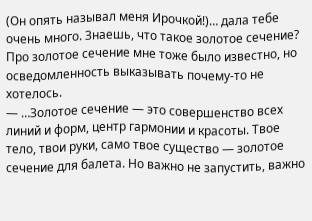(Он опять называл меня Ирочкой!)… дала тебе очень много. Знаешь, что такое золотое сечение?
Про золотое сечение мне тоже было известно, но осведомленность выказывать почему-то не хотелось.
— …Золотое сечение — это совершенство всех линий и форм, центр гармонии и красоты. Твое тело, твои руки, само твое существо — золотое сечение для балета. Но важно не запустить, важно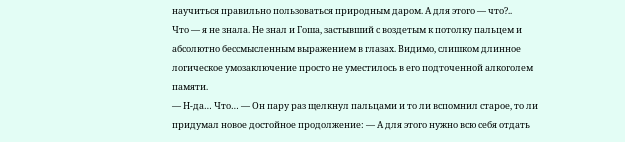научиться правильно пользоваться природным даром. А для этого — что?..
Что — я не знала. Не знал и Гоша, застывший с воздетым к потолку пальцем и абсолютно бессмысленным выражением в глазах. Видимо, слишком длинное логическое умозаключение просто не уместилось в его подточенной алкоголем памяти.
— Н-да… Что… — Он пару раз щелкнул пальцами и то ли вспомнил старое, то ли придумал новое достойное продолжение: — А для этого нужно всю себя отдать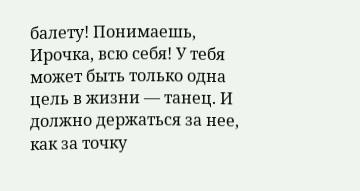балету! Понимаешь, Ирочка, всю себя! У тебя может быть только одна цель в жизни — танец. И должно держаться за нее, как за точку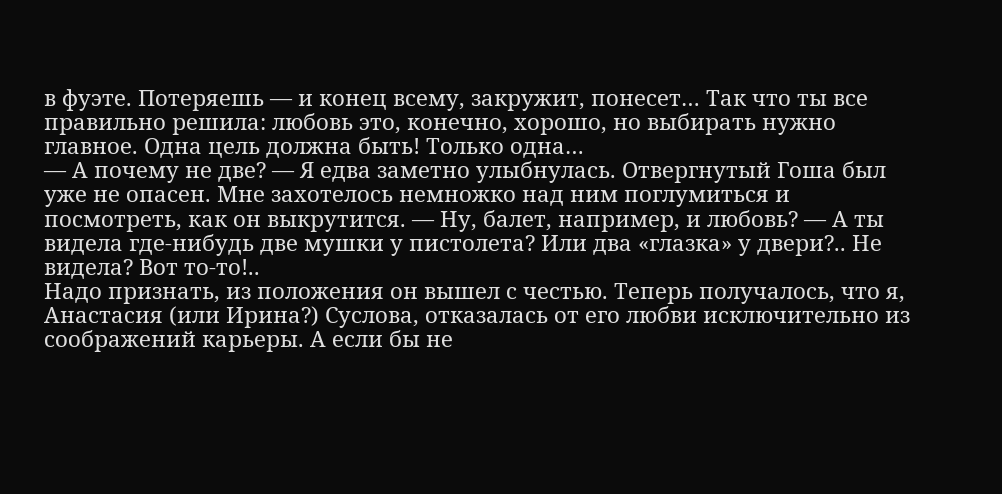в фуэте. Потеряешь — и конец всему, закружит, понесет… Так что ты все правильно решила: любовь это, конечно, хорошо, но выбирать нужно главное. Одна цель должна быть! Только одна…
— А почему не две? — Я едва заметно улыбнулась. Отвергнутый Гоша был уже не опасен. Мне захотелось немножко над ним поглумиться и посмотреть, как он выкрутится. — Ну, балет, например, и любовь? — А ты видела где-нибудь две мушки у пистолета? Или два «глазка» у двери?.. Не видела? Вот то-то!..
Надо признать, из положения он вышел с честью. Теперь получалось, что я, Анастасия (или Ирина?) Суслова, отказалась от его любви исключительно из соображений карьеры. А если бы не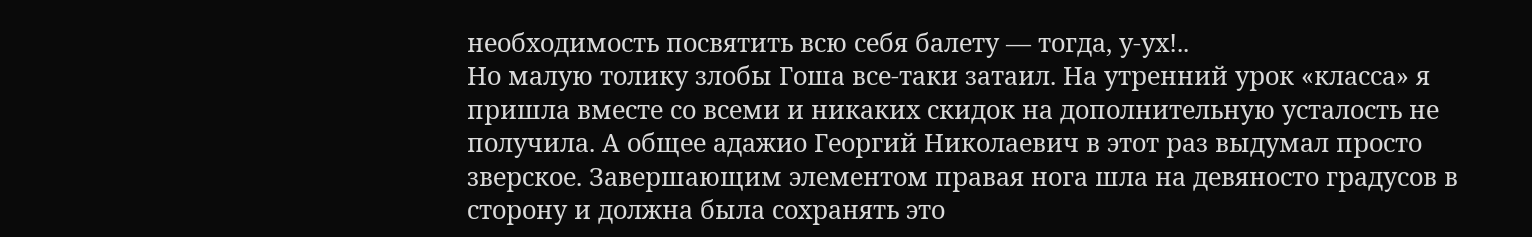необходимость посвятить всю себя балету — тогда, у-ух!..
Но малую толику злобы Гоша все-таки затаил. На утренний урок «класса» я пришла вместе со всеми и никаких скидок на дополнительную усталость не получила. А общее адажио Георгий Николаевич в этот раз выдумал просто зверское. Завершающим элементом правая нога шла на девяносто градусов в сторону и должна была сохранять это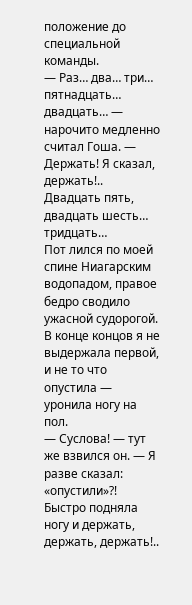положение до специальной команды.
— Раз… два… три… пятнадцать… двадцать… — нарочито медленно считал Гоша. — Держать! Я сказал, держать!.. Двадцать пять, двадцать шесть… тридцать…
Пот лился по моей спине Ниагарским водопадом, правое бедро сводило ужасной судорогой. В конце концов я не выдержала первой, и не то что опустила — уронила ногу на пол.
— Суслова! — тут же взвился он. — Я разве сказал: «опустили»?! Быстро подняла ногу и держать, держать, держать!..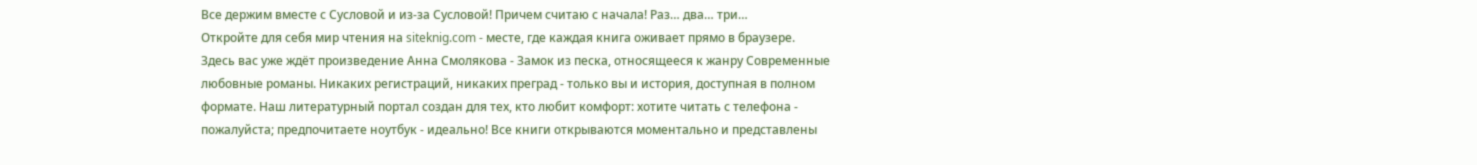Все держим вместе с Сусловой и из-за Сусловой! Причем считаю с начала! Раз… два… три…
Откройте для себя мир чтения на siteknig.com - месте, где каждая книга оживает прямо в браузере. Здесь вас уже ждёт произведение Анна Смолякова - Замок из песка, относящееся к жанру Современные любовные романы. Никаких регистраций, никаких преград - только вы и история, доступная в полном формате. Наш литературный портал создан для тех, кто любит комфорт: хотите читать с телефона - пожалуйста; предпочитаете ноутбук - идеально! Все книги открываются моментально и представлены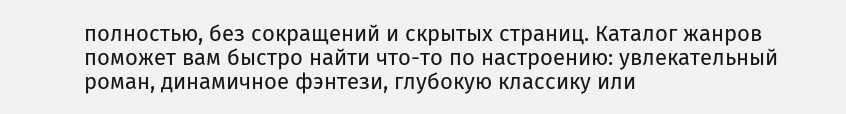полностью, без сокращений и скрытых страниц. Каталог жанров поможет вам быстро найти что-то по настроению: увлекательный роман, динамичное фэнтези, глубокую классику или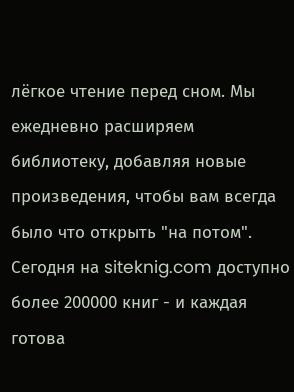лёгкое чтение перед сном. Мы ежедневно расширяем библиотеку, добавляя новые произведения, чтобы вам всегда было что открыть "на потом". Сегодня на siteknig.com доступно более 200000 книг - и каждая готова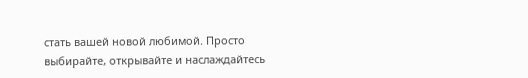стать вашей новой любимой. Просто выбирайте, открывайте и наслаждайтесь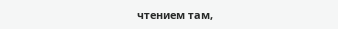чтением там,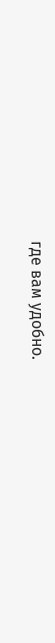где вам удобно.